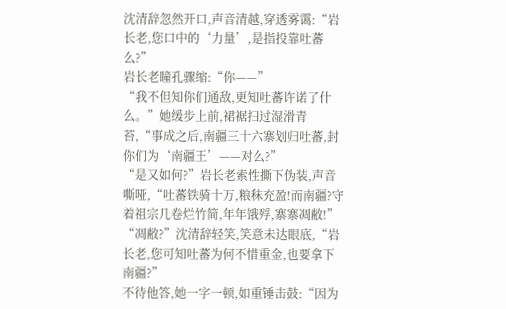沈清辞忽然开口,声音清越,穿透雾霭:“岩长老,您口中的‘力量’,是指投靠吐蕃么?”
岩长老瞳孔骤缩:“你——”
“我不但知你们通敌,更知吐蕃许诺了什么。”她缓步上前,裙裾扫过湿滑青苔,“事成之后,南疆三十六寨划归吐蕃,封你们为‘南疆王’——对么?”
“是又如何?”岩长老索性撕下伪装,声音嘶哑,“吐蕃铁骑十万,粮秣充盈!而南疆?守着祖宗几卷烂竹简,年年饿殍,寨寨凋敝!”
“凋敝?”沈清辞轻笑,笑意未达眼底,“岩长老,您可知吐蕃为何不惜重金,也要拿下南疆?”
不待他答,她一字一顿,如重锤击鼓:“因为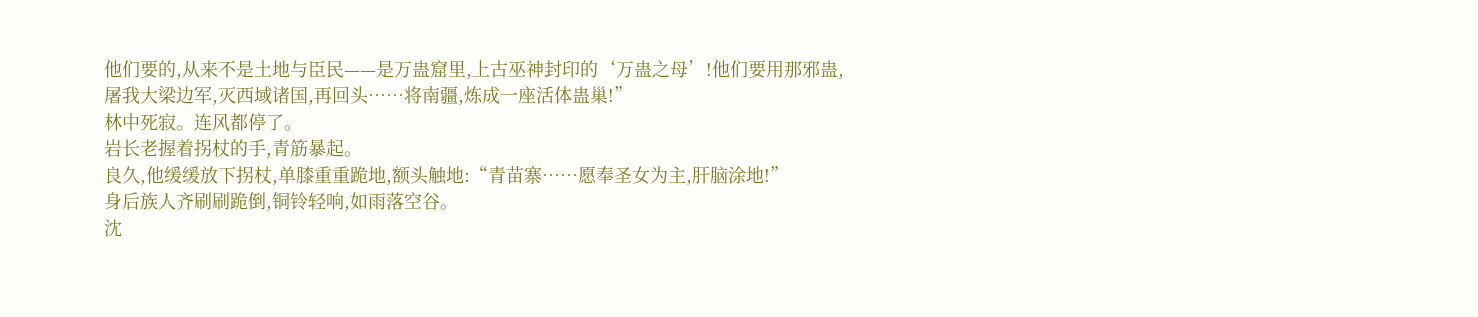他们要的,从来不是土地与臣民——是万蛊窟里,上古巫神封印的‘万蛊之母’!他们要用那邪蛊,屠我大梁边军,灭西域诸国,再回头……将南疆,炼成一座活体蛊巢!”
林中死寂。连风都停了。
岩长老握着拐杖的手,青筋暴起。
良久,他缓缓放下拐杖,单膝重重跪地,额头触地:“青苗寨……愿奉圣女为主,肝脑涂地!”
身后族人齐刷刷跪倒,铜铃轻响,如雨落空谷。
沈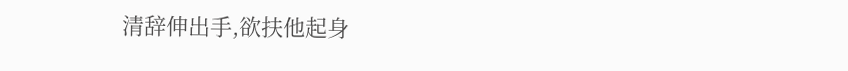清辞伸出手,欲扶他起身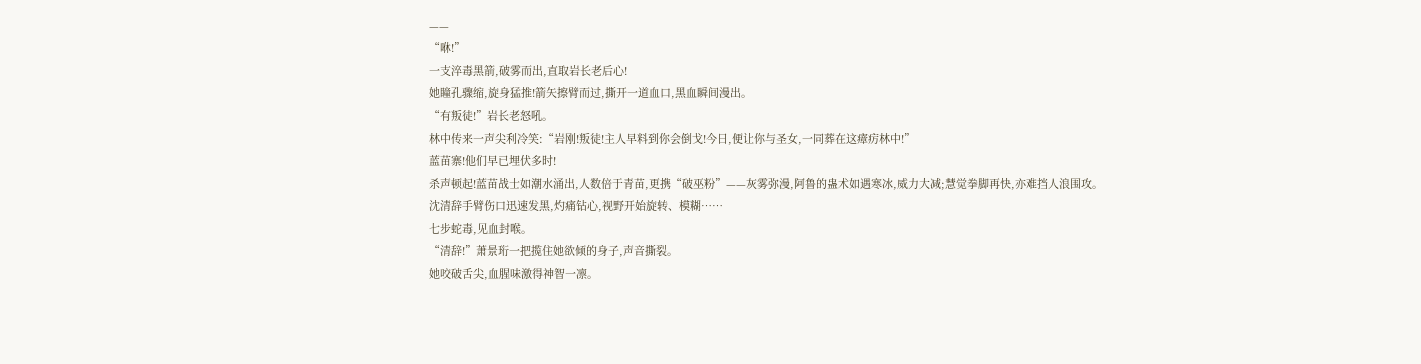——
“咻!”
一支淬毒黑箭,破雾而出,直取岩长老后心!
她瞳孔骤缩,旋身猛推!箭矢擦臂而过,撕开一道血口,黑血瞬间漫出。
“有叛徒!”岩长老怒吼。
林中传来一声尖利冷笑:“岩刚!叛徒!主人早料到你会倒戈!今日,便让你与圣女,一同葬在这瘴疠林中!”
蓝苗寨!他们早已埋伏多时!
杀声顿起!蓝苗战士如潮水涌出,人数倍于青苗,更携“破巫粉”——灰雾弥漫,阿鲁的蛊术如遇寒冰,威力大减;慧觉拳脚再快,亦难挡人浪围攻。
沈清辞手臂伤口迅速发黑,灼痛钻心,视野开始旋转、模糊……
七步蛇毒,见血封喉。
“清辞!”萧景珩一把揽住她欲倾的身子,声音撕裂。
她咬破舌尖,血腥味激得神智一凛。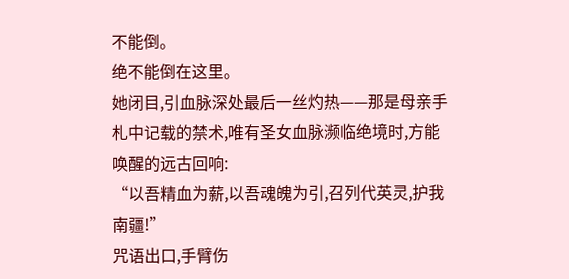不能倒。
绝不能倒在这里。
她闭目,引血脉深处最后一丝灼热——那是母亲手札中记载的禁术,唯有圣女血脉濒临绝境时,方能唤醒的远古回响:
“以吾精血为薪,以吾魂魄为引,召列代英灵,护我南疆!”
咒语出口,手臂伤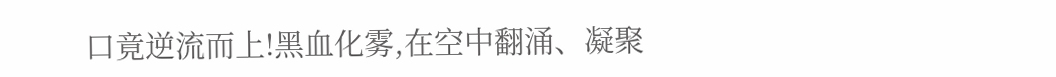口竟逆流而上!黑血化雾,在空中翻涌、凝聚